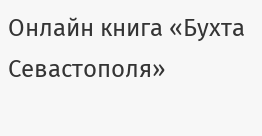Онлайн книга «Бухта Севастополя»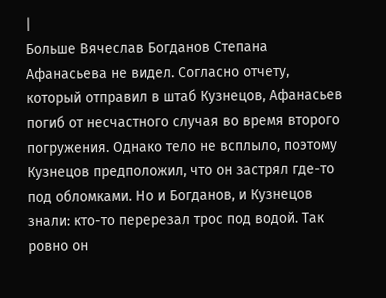|
Больше Вячеслав Богданов Степана Афанасьева не видел. Согласно отчету, который отправил в штаб Кузнецов, Афанасьев погиб от несчастного случая во время второго погружения. Однако тело не всплыло, поэтому Кузнецов предположил, что он застрял где-то под обломками. Но и Богданов, и Кузнецов знали: кто-то перерезал трос под водой. Так ровно он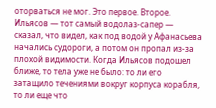оторваться не мог. Это первое. Второе. Ильясов — тот самый водолаз-сапер — сказал, что видел, как под водой у Афанасьева начались судороги, а потом он пропал из-за плохой видимости. Когда Ильясов подошел ближе, то тела уже не было: то ли его затащило течениями вокруг корпуса корабля, то ли еще что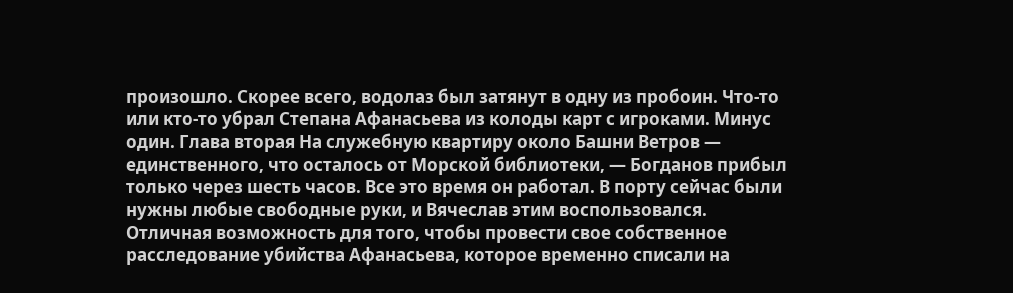произошло. Скорее всего, водолаз был затянут в одну из пробоин. Что-то или кто-то убрал Степана Афанасьева из колоды карт с игроками. Минус один. Глава вторая На служебную квартиру около Башни Ветров — единственного, что осталось от Морской библиотеки, — Богданов прибыл только через шесть часов. Все это время он работал. В порту сейчас были нужны любые свободные руки, и Вячеслав этим воспользовался. Отличная возможность для того, чтобы провести свое собственное расследование убийства Афанасьева, которое временно списали на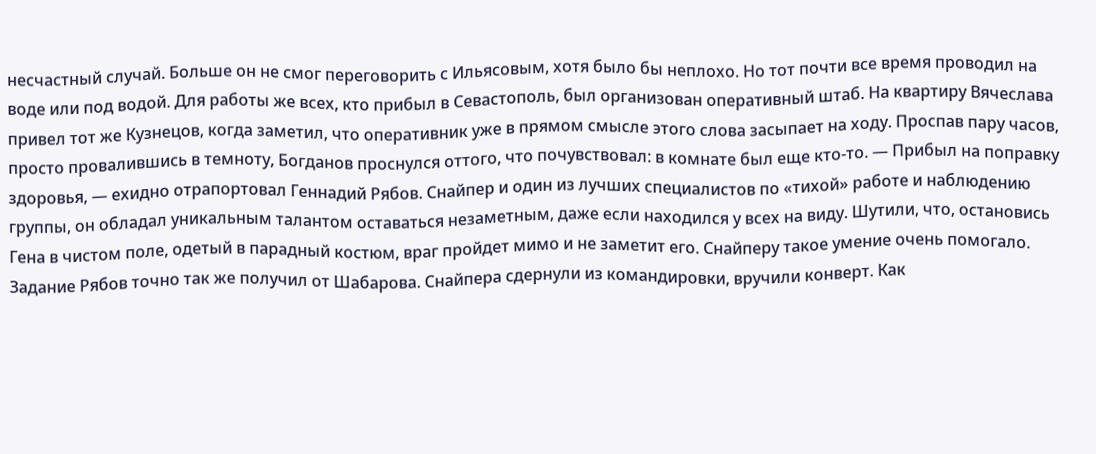несчастный случай. Больше он не смог переговорить с Ильясовым, хотя было бы неплохо. Но тот почти все время проводил на воде или под водой. Для работы же всех, кто прибыл в Севастополь, был организован оперативный штаб. На квартиру Вячеслава привел тот же Кузнецов, когда заметил, что оперативник уже в прямом смысле этого слова засыпает на ходу. Проспав пару часов, просто провалившись в темноту, Богданов проснулся оттого, что почувствовал: в комнате был еще кто-то. — Прибыл на поправку здоровья, — ехидно отрапортовал Геннадий Рябов. Снайпер и один из лучших специалистов по «тихой» работе и наблюдению группы, он обладал уникальным талантом оставаться незаметным, даже если находился у всех на виду. Шутили, что, остановись Гена в чистом поле, одетый в парадный костюм, враг пройдет мимо и не заметит его. Снайперу такое умение очень помогало. Задание Рябов точно так же получил от Шабарова. Снайпера сдернули из командировки, вручили конверт. Как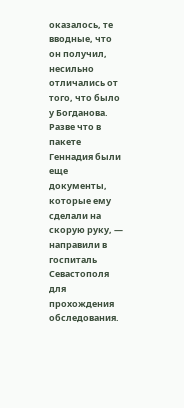оказалось, те вводные, что он получил, несильно отличались от того, что было у Богданова. Разве что в пакете Геннадия были еще документы, которые ему сделали на скорую руку, — направили в госпиталь Севастополя для прохождения обследования.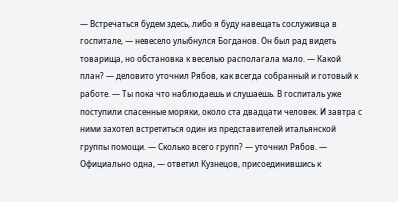— Встречаться будем здесь, либо я буду навещать сослуживца в госпитале, — невесело улыбнулся Богданов. Он был рад видеть товарища, но обстановка к веселью располагала мало. — Какой план? — деловито уточнил Рябов, как всегда собранный и готовый к работе. — Ты пока что наблюдаешь и слушаешь. В госпиталь уже поступили спасенные моряки, около ста двадцати человек. И завтра с ними захотел встретиться один из представителей итальянской группы помощи. — Сколько всего групп? — уточнил Рябов. — Официально одна, — ответил Кузнецов, присоединившись к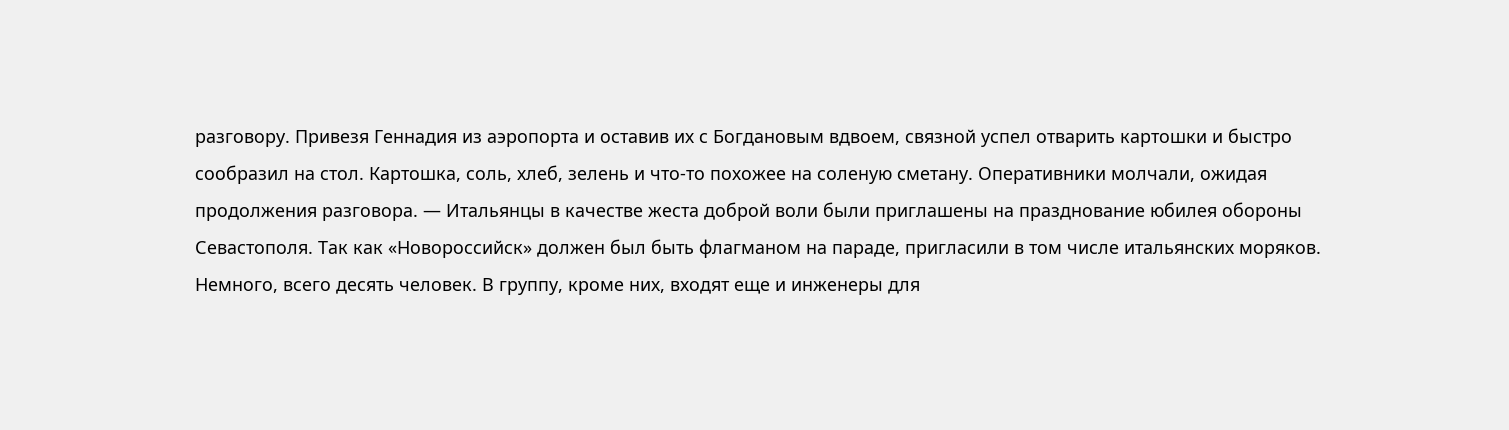разговору. Привезя Геннадия из аэропорта и оставив их с Богдановым вдвоем, связной успел отварить картошки и быстро сообразил на стол. Картошка, соль, хлеб, зелень и что-то похожее на соленую сметану. Оперативники молчали, ожидая продолжения разговора. — Итальянцы в качестве жеста доброй воли были приглашены на празднование юбилея обороны Севастополя. Так как «Новороссийск» должен был быть флагманом на параде, пригласили в том числе итальянских моряков. Немного, всего десять человек. В группу, кроме них, входят еще и инженеры для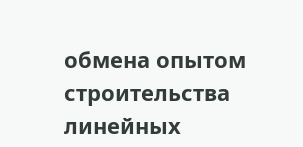обмена опытом строительства линейных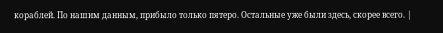кораблей. По нашим данным, прибыло только пятеро. Остальные уже были здесь, скорее всего. |